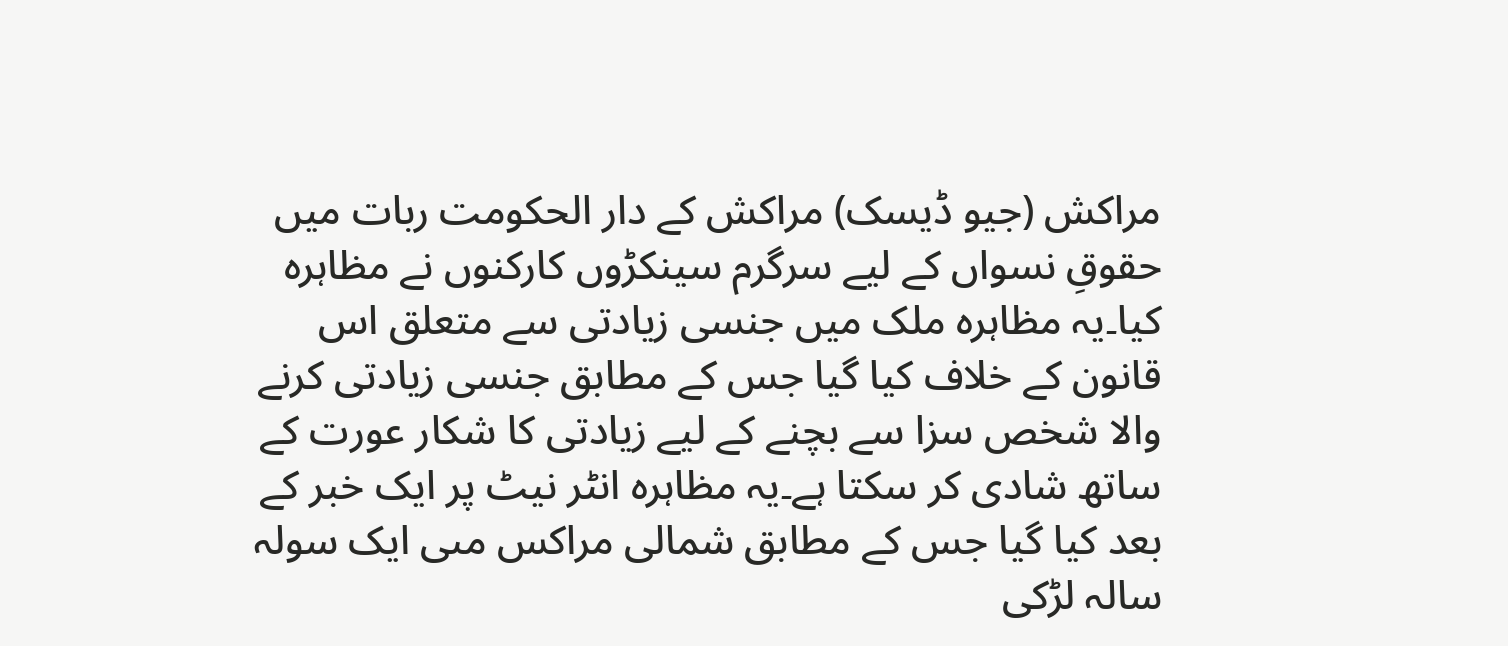مراکش (جیو ڈیسک) مراکش کے دار الحکومت ربات میں حقوقِ نسواں کے لیے سرگرم سینکڑوں کارکنوں نے مظاہرہ کیا۔یہ مظاہرہ ملک میں جنسی زیادتی سے متعلق اس قانون کے خلاف کیا گیا جس کے مطابق جنسی زیادتی کرنے والا شخص سزا سے بچنے کے لیے زیادتی کا شکار عورت کے ساتھ شادی کر سکتا ہے۔یہ مظاہرہ انٹر نیٹ پر ایک خبر کے بعد کیا گیا جس کے مطابق شمالی مراکس مںی ایک سولہ سالہ لڑکی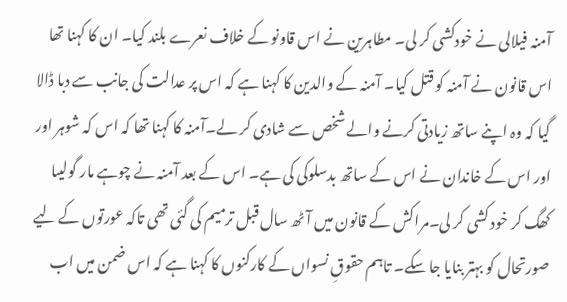آمنہ فیلالی نے خودکشی کر لی۔ مطاہرین نے اس قاونو کے خلاف نعرے بلند کیا۔ ان کا کہنا تھا اس قانون نے آمنہ کو قتل کیا۔ آمنہ کے والدین کا کہنا ہے کہ اس پر عدالت کی جانب سے دبا ڈالا گیا کہ وہ اپنے ساتھ زیادتی کرنے والے شخص سے شادی کر لے۔آمنہ کا کہنا تھا کہ اس کہ شوہر اور اور اس کے خاندان نے اس کے ساتھ بدسلوکی کی ہے۔ اس کے بعد آمنہ نے چوہے مار گولیںا کھگ کر خود کشی کر لی۔مراکش کے قانون میں آٹھ سال قبل ترمیم کی گئی تھی تاکہ عورتوں کے لیے صورتحال کو بہتر بنایا جا سکے۔ تاہم حقوقِ نسواں کے کارکنوں کا کہنا ہے کہ اس ضمن میں اب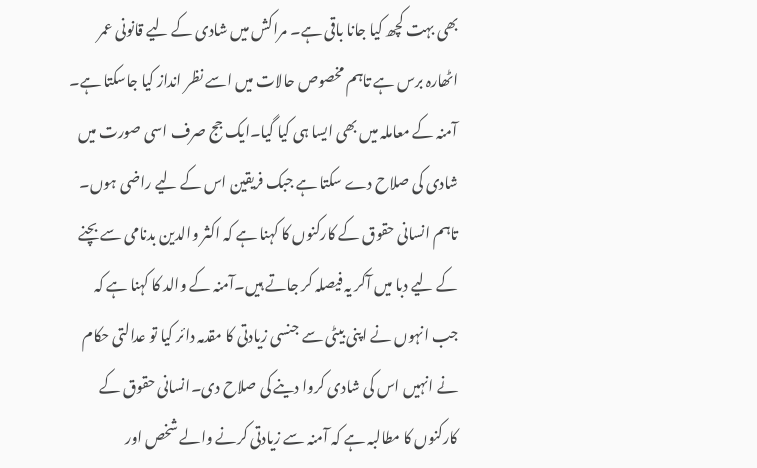بھی بہت کچھ کیا جانا باقی ہے۔ مراکش میں شادی کے لیے قانونی عمر اٹھارہ برس ہے تاہم مخصوص حالات میں اسے نظر انداز کیا جاسکتا ہے۔ آمنہ کے معاملہ میں بھی ایسا ہی کیا گیا۔ایک جج صرف اسی صورت میں شادی کی صلاح دے سکتا ہے جبک فریقین اس کے لیے راضی ہوں۔ تاہم انسانی حقوق کے کارکنوں کا کہنا ہے کہ اکثر والدین بدنامی سے بچنے کے لیے دبا میں آکر یہ فیصلہ کر جاتے ہیں۔آمنہ کے والد کا کہنا ہے کہ جب انہوں نے اپنی بیٹی سے جنسی زیادتی کا مقدمہ دائر کیا تو عدالتی حکام نے انہیں اس کی شادی کروا دینے کی صلاح دی۔انسانی حقوق کے کارکنوں کا مطالبہ ہے کہ آمنہ سے زیادتی کرنے والے شخص اور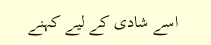اسے شادی کے لیے کہنے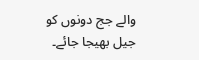والے جج دونوں کو جیل بھیجا جائے۔